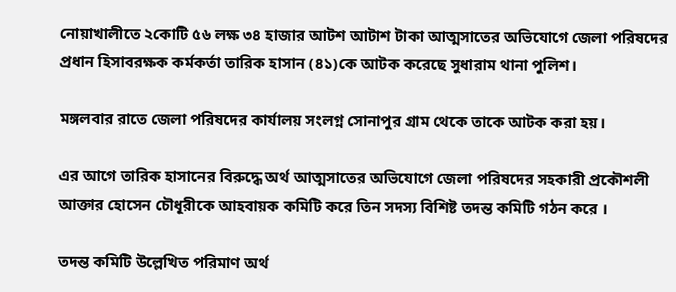নোয়াখালীতে ২কোটি ৫৬ লক্ষ ৩৪ হাজার আটশ আটাশ টাকা আত্মসাতের অভিযোগে জেলা পরিষদের প্রধান হিসাবরক্ষক কর্মকর্তা তারিক হাসান (৪১)কে আটক করেছে সুধারাম থানা পুলিশ।

মঙ্গলবার রাতে জেলা পরিষদের কার্যালয় সংলগ্ন সোনাপুর গ্রাম থেকে তাকে আটক করা হয়।

এর আগে তারিক হাসানের বিরুদ্ধে অর্থ আত্মসাতের অভিযোগে জেলা পরিষদের সহকারী প্রকৌশলী আক্তার হোসেন চৌধূরীকে আহবায়ক কমিটি করে তিন সদস্য বিশিষ্ট তদন্ত কমিটি গঠন করে ।

তদন্ত কমিটি উল্লেখিত পরিমাণ অর্থ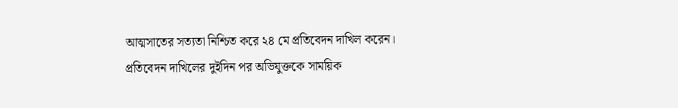আত্মসাতের সত্যতা নিশ্চিত করে ২৪ মে প্রতিবেদন দাখিল করেন। প্রতিবেদন দাখিলের দুইদিন পর অভিযুক্তকে সাময়িক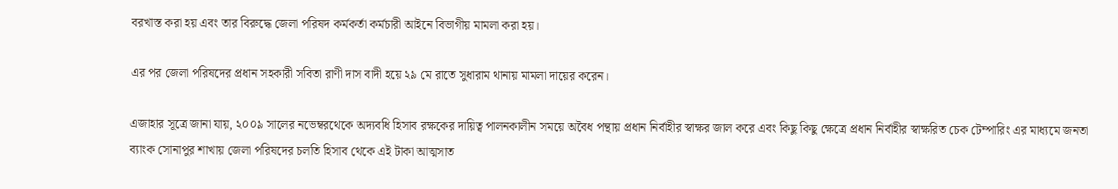বরখাস্ত করা হয় এবং তার বিরুদ্ধে জেলা পরিষদ কর্মকর্তা কর্মচারী আইনে বিভাগীয় মামলা করা হয়।

এর পর জেলা পরিষদের প্রধান সহকারী সবিতা রাণী দাস বাদী হয়ে ২৯ মে রাতে সুধারাম থানায় মামলা দায়ের করেন।

এজাহার সূত্রে জানা যায়, ২০০৯ সালের নভেম্বরথেকে অদ্যবধি হিসাব রক্ষকের দায়িত্ব পালনকালীন সময়ে অবৈধ পন্থায় প্রধান নির্বাহীর স্বাক্ষর জাল করে এবং কিছু কিছু ক্ষেত্রে প্রধান নির্বাহীর স্বাক্ষরিত চেক টেম্পারিং এর মাধ্যমে জনতা ব্যাংক সোনাপুর শাখায় জেলা পরিষদের চলতি হিসাব থেকে এই টাকা আত্মসাত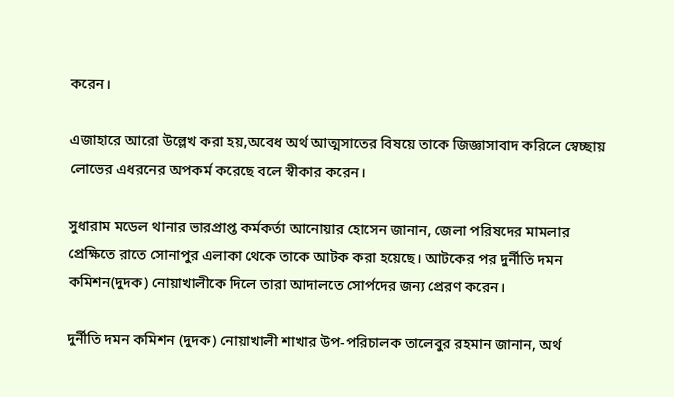করেন।

এজাহারে আরো উল্লেখ করা হয়,অবেধ অর্থ আত্মসাতের বিষয়ে তাকে জিজ্ঞাসাবাদ করিলে স্বেচ্ছায় লোভের এধরনের অপকর্ম করেছে বলে স্বীকার করেন।

সুধারাম মডেল থানার ভারপ্রাপ্ত কর্মকর্তা আনোয়ার হোসেন জানান, জেলা পরিষদের মামলার প্রেক্ষিতে রাতে সোনাপুর এলাকা থেকে তাকে আটক করা হয়েছে। আটকের পর দুর্নীতি দমন কমিশন(দুদক) নোয়াখালীকে দিলে তারা আদালতে সোর্পদের জন্য প্রেরণ করেন।

দুর্নীতি দমন কমিশন (দুদক) নোয়াখালী শাখার উপ-পরিচালক তালেবুর রহমান জানান, অর্থ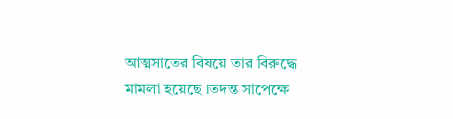আত্মসাতের বিষয়ে তার বিরুদ্ধে মামলা হয়েছে ।তদন্ত সাপেক্ষে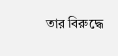তার বিরুদ্ধে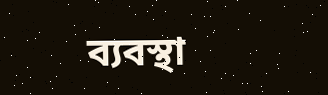ব্যবস্থা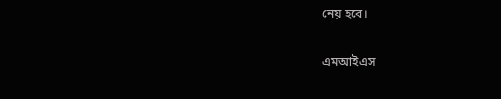নেয় হবে।

এমআইএস